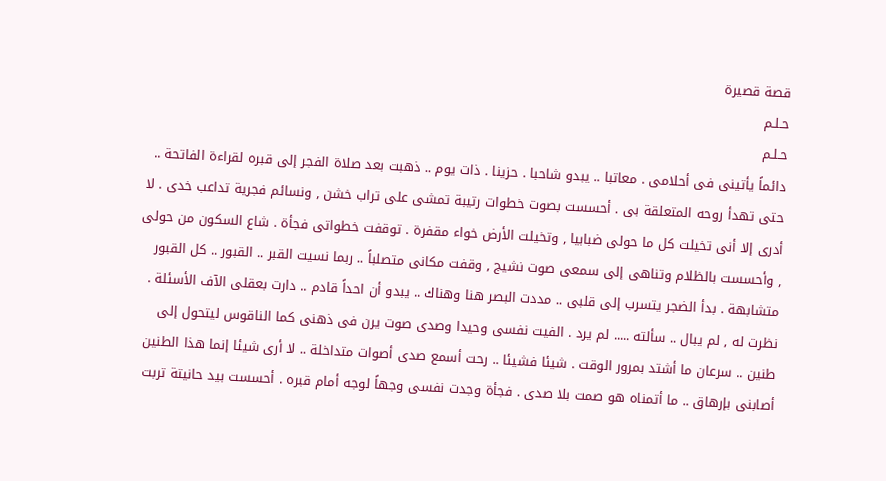قصة قصيرة
حـلـم
حـلـم
دائماً يأتينى فى أحلامى . معاتبا .. يبدو شاحبا . حزينا . ذات يوم .. ذهبت بعد صلاة الفجر إلى قبره لقراءة الفاتحة .. حتى تهدأ روحه المتعلقة بى . أحسست بصوت خطوات رتيبة تمشى على تراب خشن , ونسائم فجرية تداعب خدى . لا أدرى إلا أنى تخيلت كل ما حولى ضبابيا , وتخيلت الأرض خواء مقفرة . توقفت خطواتى فجأة . شاع السكون من حولى , وأحسست بالظلام وتناهى إلى سمعى صوت نشيج , وقفت مكانى متصلباً .. ربما نسيت القبر .. القبور .. كل القبور متشابهة . بدأ الضجر يتسرب إلى قلبى .. مددت البصر هنا وهناك .. يبدو أن احداً قادم .. دارت بعقلى الآف الأسئلة . نظرت له , لم يبال .. سألته ..... لم يرد . الفيت نفسى وحيدا وصدى صوت يرن فى ذهنى كما الناقوس ليتحول إلى طنين .. سرعان ما أشتد بمرور الوقت . شيئا فشيئا .. رحت أسمع صدى أصوات متداخلة .. لا أرى شيئا إنما هذا الطنين أصابنى بإرهاق .. ما أتمناه هو صمت بلا صدى . فجأة وجدت نفسى وجهاً لوجه أمام قبره . أحسست بيد حانيتة تربت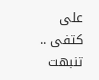على كتفى .. تنبهت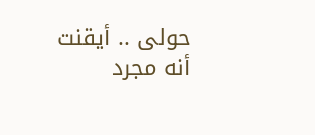حولى .. أيقنت أنه مجرد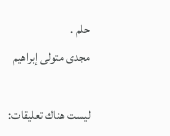حلم .
مجدى متولى إبراهيم

ليست هناك تعليقات: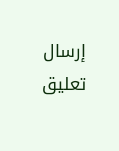إرسال تعليق